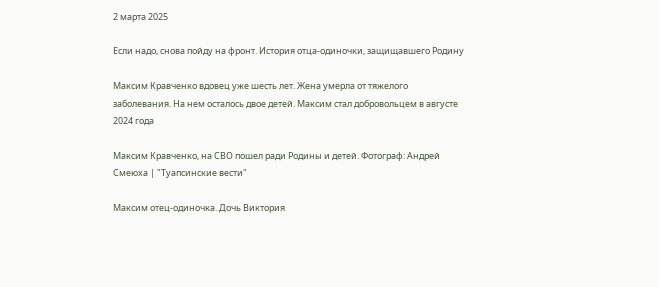2 марта 2025

Если надо, снова пойду на фронт. История отца-одиночки, защищавшего Родину

Максим Кравченко вдовец уже шесть лет. Жена умерла от тяжелого заболевания. На нем осталось двое детей. Максим стал добровольцем в августе 2024 года

Максим Кравченко, на СВО пошел ради Родины и детей. Фотограф: Андрей Смеюха | "Туапсинские вести"

Максим отец-одиночка. Дочь Виктория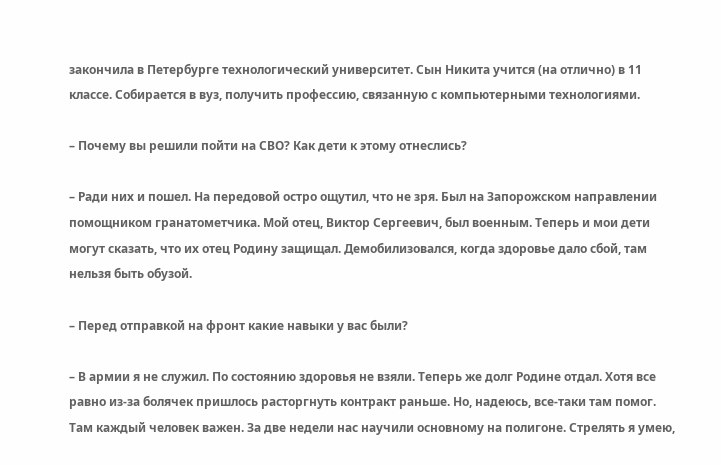закончила в Петербурге технологический университет. Сын Никита учится (на отлично) в 11 классе. Собирается в вуз, получить профессию, связанную с компьютерными технологиями.

– Почему вы решили пойти на СВО? Как дети к этому отнеслись?

– Ради них и пошел. На передовой остро ощутил, что не зря. Был на Запорожском направлении помощником гранатометчика. Мой отец, Виктор Сергеевич, был военным. Теперь и мои дети могут сказать, что их отец Родину защищал. Демобилизовался, когда здоровье дало сбой, там нельзя быть обузой.

– Перед отправкой на фронт какие навыки у вас были?

– В армии я не служил. По состоянию здоровья не взяли. Теперь же долг Родине отдал. Хотя все равно из-за болячек пришлось расторгнуть контракт раньше. Но, надеюсь, все-таки там помог. Там каждый человек важен. За две недели нас научили основному на полигоне. Стрелять я умею,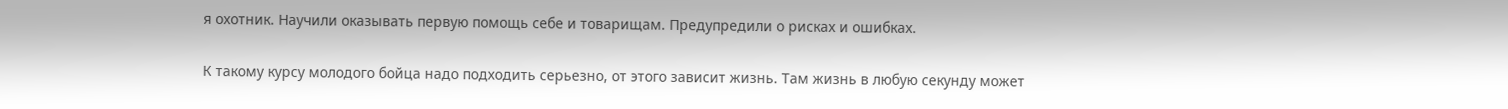я охотник. Научили оказывать первую помощь себе и товарищам. Предупредили о рисках и ошибках.

К такому курсу молодого бойца надо подходить серьезно, от этого зависит жизнь. Там жизнь в любую секунду может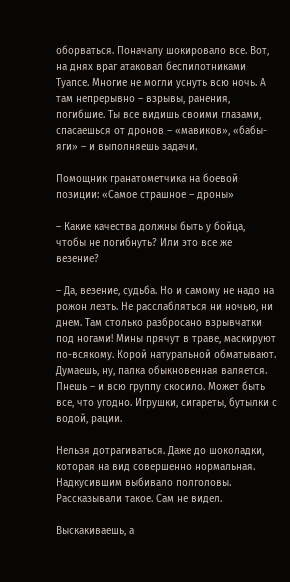оборваться. Поначалу шокировало все. Вот, на днях враг атаковал беспилотниками Туапсе. Многие не могли уснуть всю ночь. А там непрерывно – взрывы, ранения, погибшие. Ты все видишь своими глазами, спасаешься от дронов – «мавиков», «бабы-яги» – и выполняешь задачи.

Помощник гранатометчика на боевой позиции: «Самое страшное – дроны»

– Какие качества должны быть у бойца, чтобы не погибнуть? Или это все же везение?

– Да, везение, судьба. Но и самому не надо на рожон лезть. Не расслабляться ни ночью, ни днем. Там столько разбросано взрывчатки под ногами! Мины прячут в траве, маскируют по-всякому. Корой натуральной обматывают. Думаешь, ну, палка обыкновенная валяется. Пнешь – и всю группу скосило. Может быть все, что угодно. Игрушки, сигареты, бутылки с водой, рации.

Нельзя дотрагиваться. Даже до шоколадки, которая на вид совершенно нормальная. Надкусившим выбивало полголовы. Рассказывали такое. Сам не видел.

Выскакиваешь, а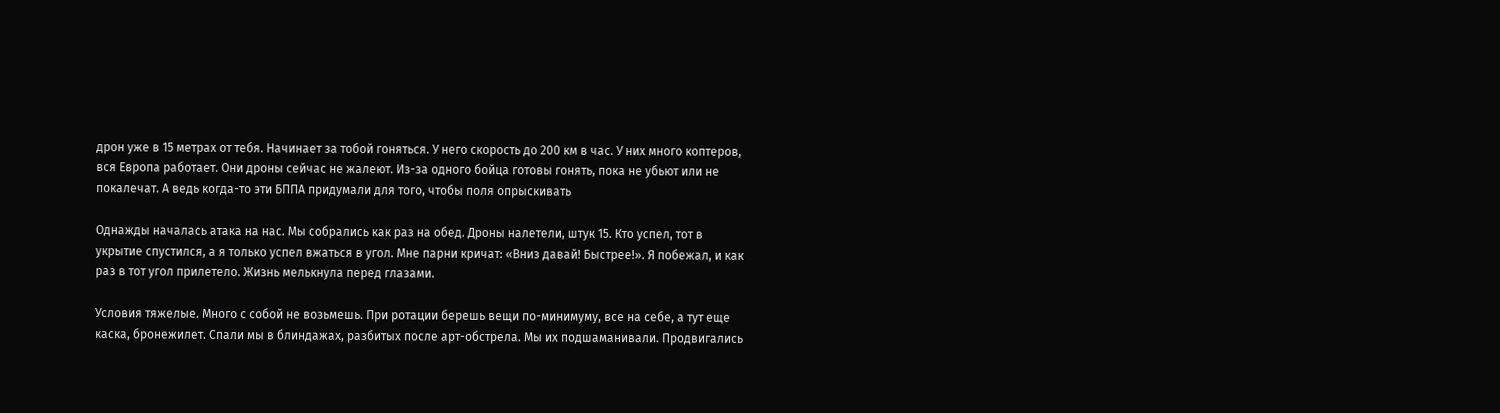дрон уже в 15 метрах от тебя. Начинает за тобой гоняться. У него скорость до 200 км в час. У них много коптеров, вся Европа работает. Они дроны сейчас не жалеют. Из-за одного бойца готовы гонять, пока не убьют или не покалечат. А ведь когда-то эти БППА придумали для того, чтобы поля опрыскивать

Однажды началась атака на нас. Мы собрались как раз на обед. Дроны налетели, штук 15. Кто успел, тот в укрытие спустился, а я только успел вжаться в угол. Мне парни кричат: «Вниз давай! Быстрее!». Я побежал, и как раз в тот угол прилетело. Жизнь мелькнула перед глазами.

Условия тяжелые. Много с собой не возьмешь. При ротации берешь вещи по-минимуму, все на себе, а тут еще каска, бронежилет. Спали мы в блиндажах, разбитых после арт-обстрела. Мы их подшаманивали. Продвигались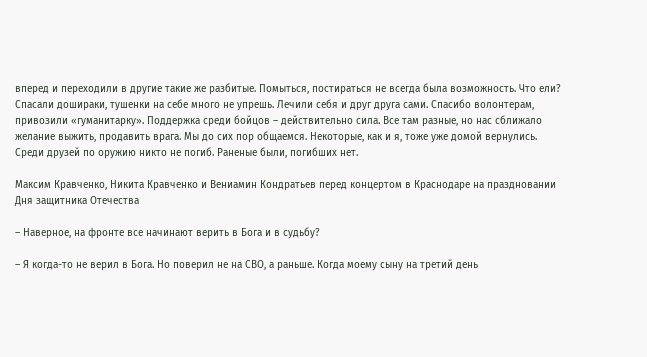вперед и переходили в другие такие же разбитые. Помыться, постираться не всегда была возможность. Что ели? Спасали дошираки, тушенки на себе много не упрешь. Лечили себя и друг друга сами. Спасибо волонтерам, привозили «гуманитарку». Поддержка среди бойцов – действительно сила. Все там разные, но нас сближало желание выжить, продавить врага. Мы до сих пор общаемся. Некоторые, как и я, тоже уже домой вернулись. Среди друзей по оружию никто не погиб. Раненые были, погибших нет.

Максим Кравченко, Никита Кравченко и Вениамин Кондратьев перед концертом в Краснодаре на праздновании Дня защитника Отечества

– Наверное, на фронте все начинают верить в Бога и в судьбу?

– Я когда-то не верил в Бога. Но поверил не на СВО, а раньше. Когда моему сыну на третий день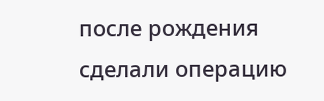после рождения сделали операцию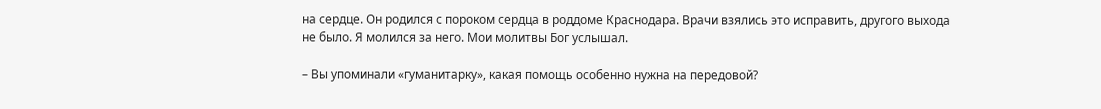на сердце. Он родился с пороком сердца в роддоме Краснодара. Врачи взялись это исправить, другого выхода не было. Я молился за него. Мои молитвы Бог услышал.

– Вы упоминали «гуманитарку», какая помощь особенно нужна на передовой?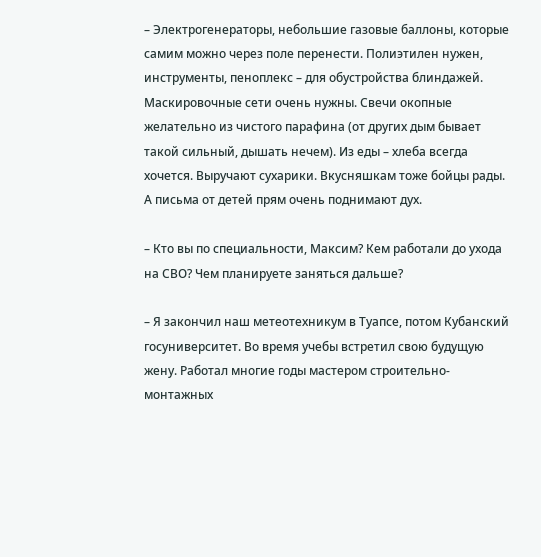– Электрогенераторы, небольшие газовые баллоны, которые самим можно через поле перенести. Полиэтилен нужен, инструменты, пеноплекс – для обустройства блиндажей. Маскировочные сети очень нужны. Свечи окопные желательно из чистого парафина (от других дым бывает такой сильный, дышать нечем). Из еды – хлеба всегда хочется. Выручают сухарики. Вкусняшкам тоже бойцы рады. А письма от детей прям очень поднимают дух.

– Кто вы по специальности, Максим? Кем работали до ухода на СВО? Чем планируете заняться дальше?

– Я закончил наш метеотехникум в Туапсе, потом Кубанский госуниверситет. Во время учебы встретил свою будущую жену. Работал многие годы мастером строительно-монтажных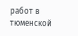работ в тюменской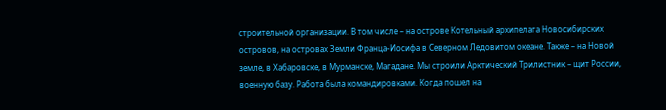строительной организации. В том числе – на острове Котельный архипелага Новосибирских островов, на островах Земли Франца-Иосифа в Северном Ледовитом океане. Также – на Новой земле, в Хабаровске, в Мурманске, Магадане. Мы строили Арктический Трилистник – щит России, военную базу. Работа была командировками. Когда пошел на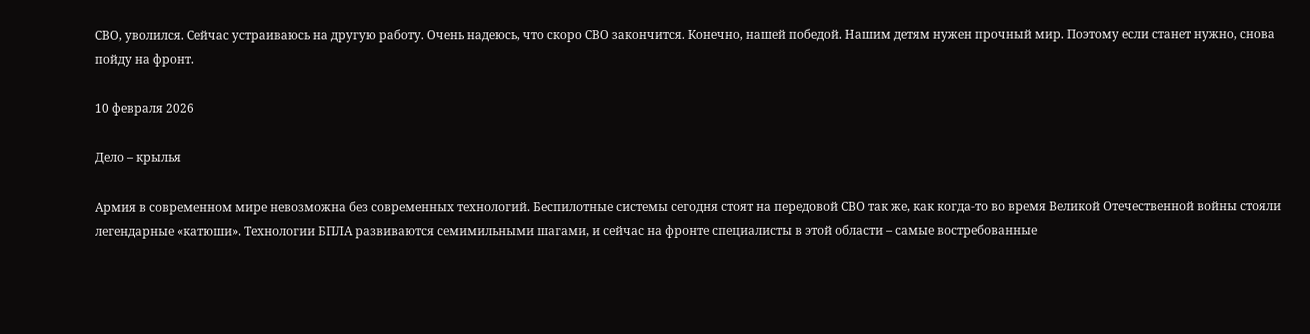СВО, уволился. Сейчас устраиваюсь на другую работу. Очень надеюсь, что скоро СВО закончится. Конечно, нашей победой. Нашим детям нужен прочный мир. Поэтому если станет нужно, снова пойду на фронт.

10 февраля 2026

Дело – крылья

Армия в современном мире невозможна без современных технологий. Беспилотные системы сегодня стоят на передовой СВО так же, как когда-то во время Великой Отечественной войны стояли легендарные «катюши». Технологии БПЛА развиваются семимильными шагами, и сейчас на фронте специалисты в этой области – самые востребованные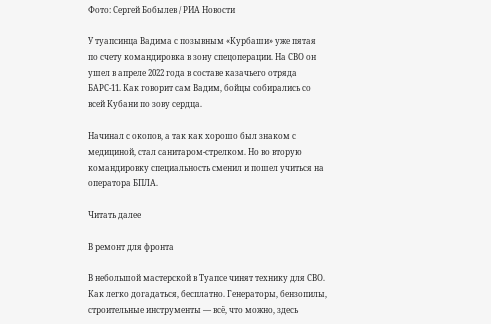Фото: Сергей Бобылев / РИА Новости

У туапсинца Вадима с позывным «Курбаши» уже пятая по счету командировка в зону спецоперации. На СВО он ушел в апреле 2022 года в составе казачьего отряда БАРС-11. Как говорит сам Вадим, бойцы собирались со всей Кубани по зову сердца.

Начинал с окопов, а так как хорошо был знаком с медициной, стал санитаром-стрелком. Но во вторую командировку специальность сменил и пошел учиться на оператора БПЛА.

Читать далее

В ремонт для фронта

В небольшой мастерской в Туапсе чинят технику для СВО. Как легко догадаться, бесплатно. Генераторы, бензопилы, строительные инструменты — всё, что можно, здесь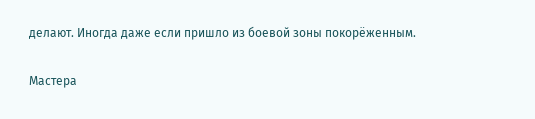делают. Иногда даже если пришло из боевой зоны покорёженным.

Мастера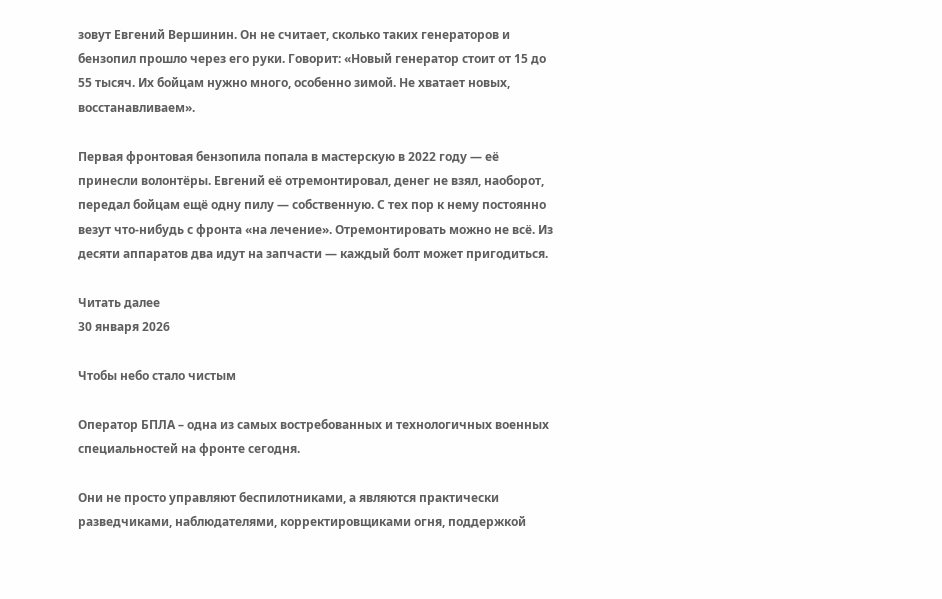зовут Евгений Вершинин. Он не считает, сколько таких генераторов и бензопил прошло через его руки. Говорит: «Новый генератор стоит от 15 до 55 тысяч. Их бойцам нужно много, особенно зимой. Не хватает новых, восстанавливаем».

Первая фронтовая бензопила попала в мастерскую в 2022 году — её принесли волонтёры. Евгений её отремонтировал, денег не взял, наоборот, передал бойцам ещё одну пилу — собственную. С тех пор к нему постоянно везут что-нибудь с фронта «на лечение». Отремонтировать можно не всё. Из десяти аппаратов два идут на запчасти — каждый болт может пригодиться.

Читать далее
30 января 2026

Чтобы небо стало чистым

Оператор БПЛА – одна из самых востребованных и технологичных военных специальностей на фронте сегодня.

Они не просто управляют беспилотниками, а являются практически разведчиками, наблюдателями, корректировщиками огня, поддержкой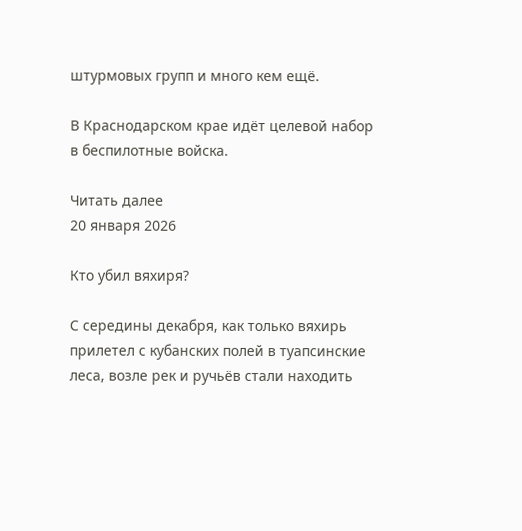штурмовых групп и много кем ещё.

В Краснодарском крае идёт целевой набор в беспилотные войска.

Читать далее
20 января 2026

Кто убил вяхиря?

С середины декабря, как только вяхирь прилетел с кубанских полей в туапсинские леса, возле рек и ручьёв стали находить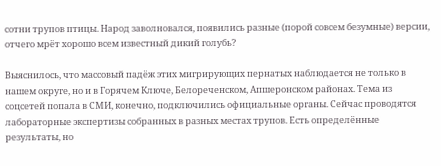сотни трупов птицы. Народ заволновался, появились разные (порой совсем безумные) версии, отчего мрёт хорошо всем известный дикий голубь?

Выяснилось, что массовый падёж этих мигрирующих пернатых наблюдается не только в нашем округе, но и в Горячем Ключе, Белореченском, Апшеронском районах. Тема из соцсетей попала в СМИ, конечно, подключились официальные органы. Сейчас проводятся лабораторные экспертизы собранных в разных местах трупов. Есть определённые результаты, но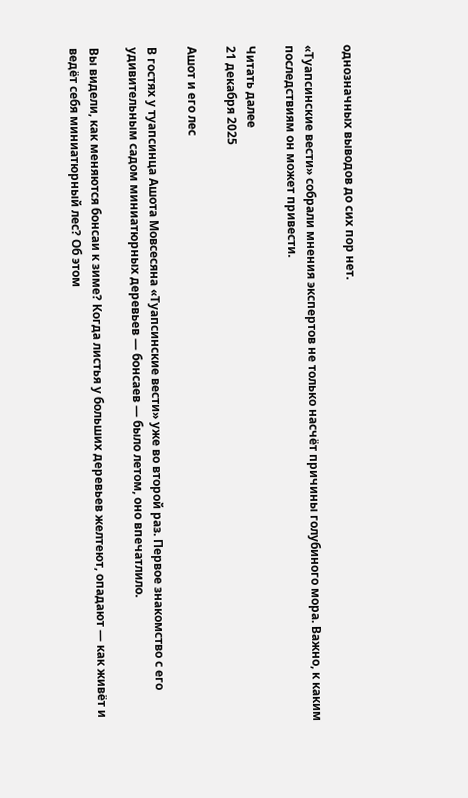однозначных выводов до сих пор нет.

«Туапсинские вести» собрали мнения экспертов не только насчёт причины голубиного мора. Важно, к каким последствиям он может привести.

Читать далее
21 декабря 2025

Ашот и его лес

В гостях у туапсинца Ашота Мовсесяна «Туапсинские вести» уже во второй раз. Первое знакомство с его удивительным садом миниатюрных деревьев — бонсаев — было летом, оно впечатлило.

Вы видели, как меняются бонсаи к зиме? Когда листья у больших деревьев желтеют, опадают — как живёт и ведёт себя миниатюрный лес? Об этом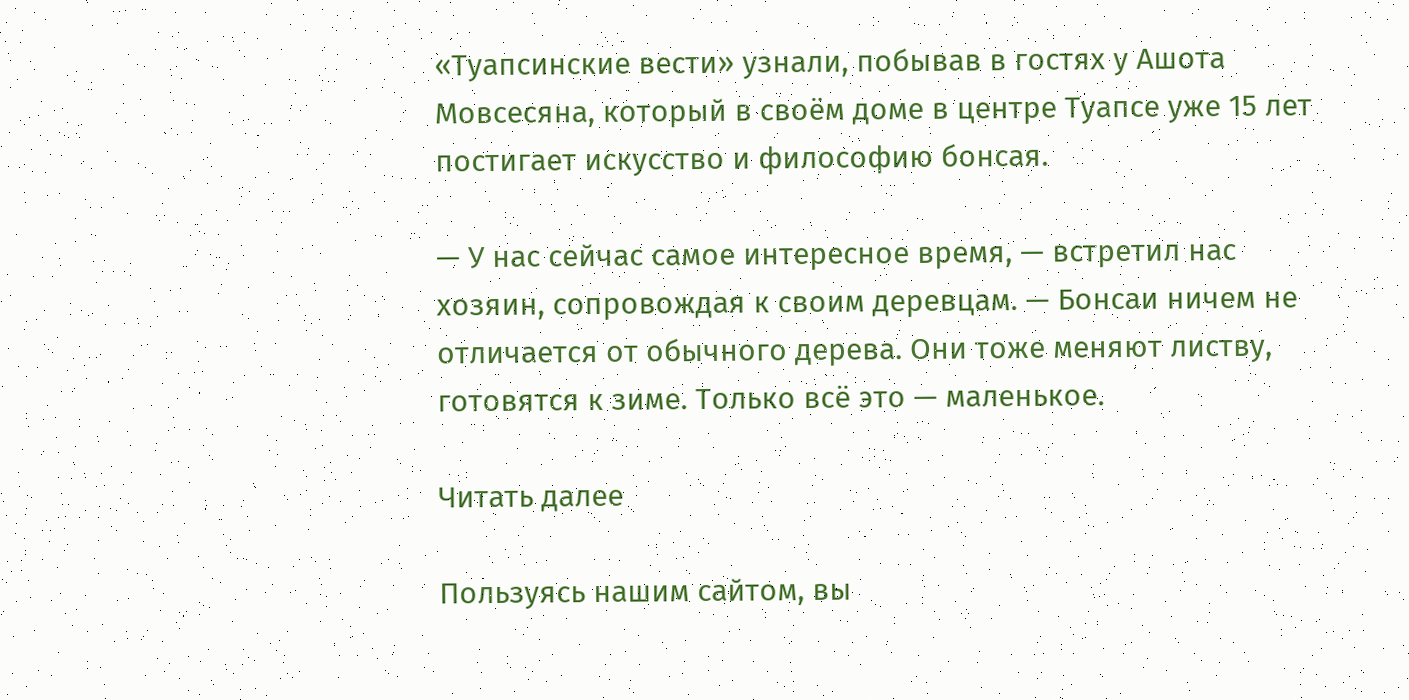«Туапсинские вести» узнали, побывав в гостях у Ашота Мовсесяна, который в своём доме в центре Туапсе уже 15 лет постигает искусство и философию бонсая.

— У нас сейчас самое интересное время, — встретил нас хозяин, сопровождая к своим деревцам. — Бонсаи ничем не отличается от обычного дерева. Они тоже меняют листву, готовятся к зиме. Только всё это — маленькое.

Читать далее

Пользуясь нашим сайтом, вы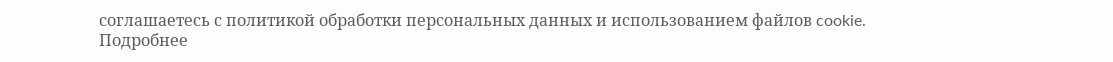соглашаетесь с политикой обработки персональных данных и использованием файлов cookie. Подробнее